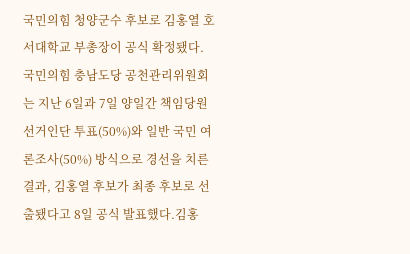국민의힘 청양군수 후보로 김홍열 호서대학교 부총장이 공식 확정됐다. 국민의힘 충남도당 공천관리위원회는 지난 6일과 7일 양일간 책임당원 선거인단 투표(50%)와 일반 국민 여론조사(50%) 방식으로 경선을 치른 결과, 김홍열 후보가 최종 후보로 선출됐다고 8일 공식 발표했다.김홍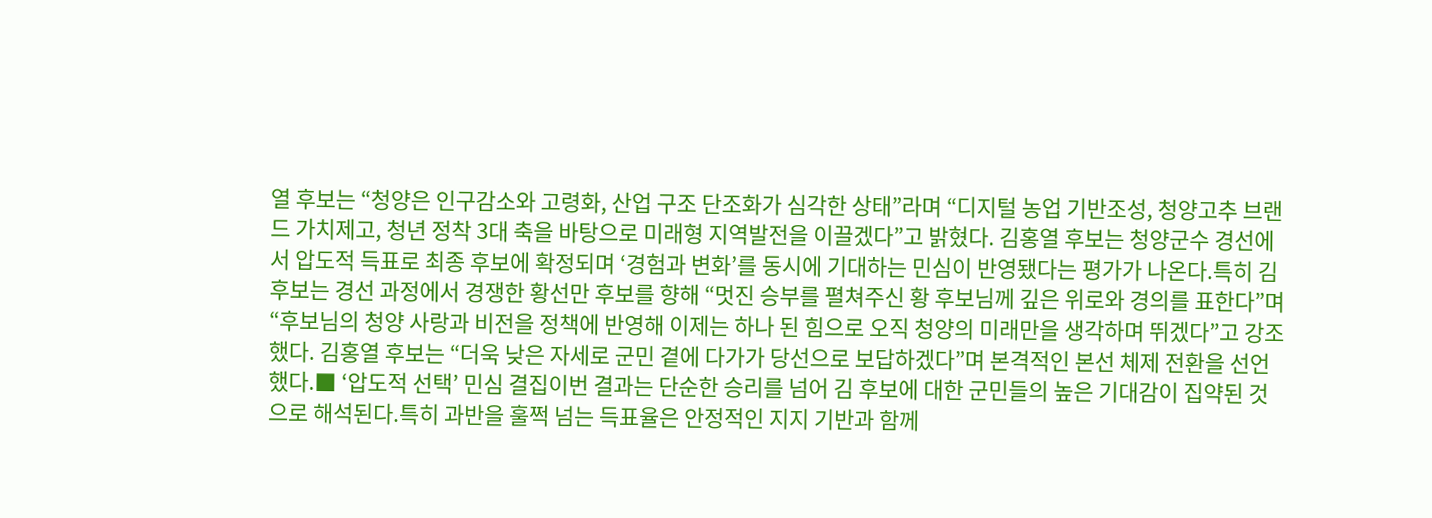열 후보는 “청양은 인구감소와 고령화, 산업 구조 단조화가 심각한 상태”라며 “디지털 농업 기반조성, 청양고추 브랜드 가치제고, 청년 정착 3대 축을 바탕으로 미래형 지역발전을 이끌겠다”고 밝혔다. 김홍열 후보는 청양군수 경선에서 압도적 득표로 최종 후보에 확정되며 ‘경험과 변화’를 동시에 기대하는 민심이 반영됐다는 평가가 나온다.특히 김 후보는 경선 과정에서 경쟁한 황선만 후보를 향해 “멋진 승부를 펼쳐주신 황 후보님께 깊은 위로와 경의를 표한다”며 “후보님의 청양 사랑과 비전을 정책에 반영해 이제는 하나 된 힘으로 오직 청양의 미래만을 생각하며 뛰겠다”고 강조했다. 김홍열 후보는 “더욱 낮은 자세로 군민 곁에 다가가 당선으로 보답하겠다”며 본격적인 본선 체제 전환을 선언했다.■ ‘압도적 선택’ 민심 결집이번 결과는 단순한 승리를 넘어 김 후보에 대한 군민들의 높은 기대감이 집약된 것으로 해석된다.특히 과반을 훌쩍 넘는 득표율은 안정적인 지지 기반과 함께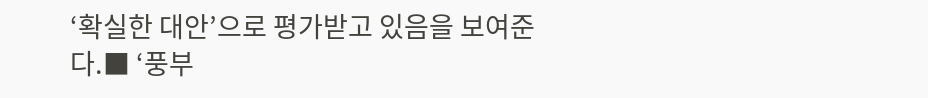‘확실한 대안’으로 평가받고 있음을 보여준다.■ ‘풍부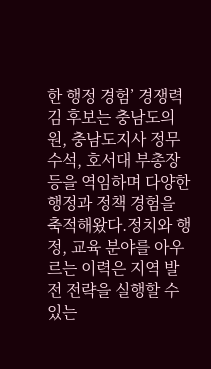한 행정 경험’ 경쟁력김 후보는 충남도의원, 충남도지사 정무수석, 호서대 부총장 등을 역임하며 다양한 행정과 정책 경험을 축적해왔다.정치와 행정, 교육 분야를 아우르는 이력은 지역 발전 전략을 실행할 수 있는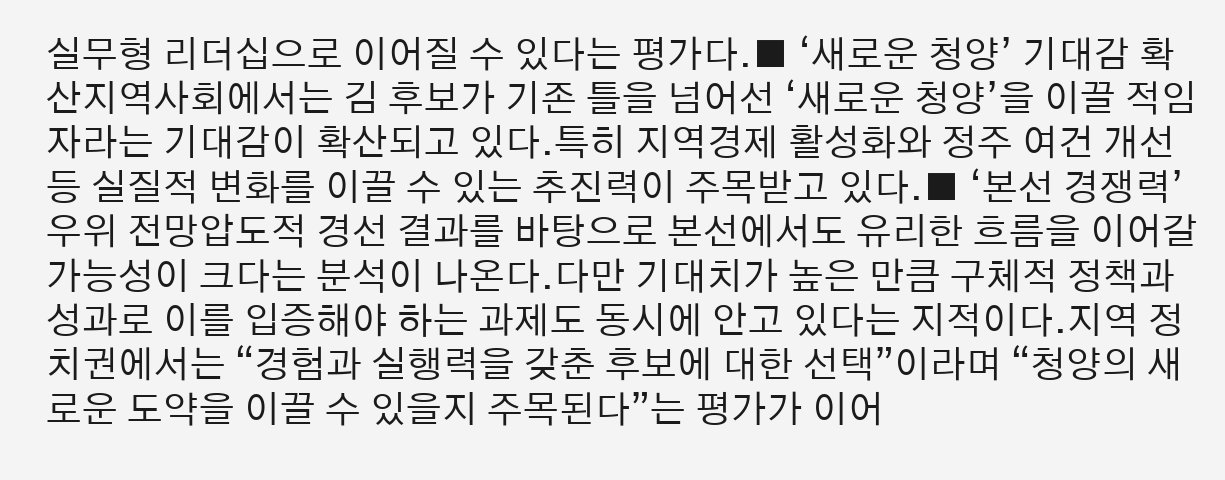실무형 리더십으로 이어질 수 있다는 평가다.■ ‘새로운 청양’ 기대감 확산지역사회에서는 김 후보가 기존 틀을 넘어선 ‘새로운 청양’을 이끌 적임자라는 기대감이 확산되고 있다.특히 지역경제 활성화와 정주 여건 개선 등 실질적 변화를 이끌 수 있는 추진력이 주목받고 있다.■ ‘본선 경쟁력’ 우위 전망압도적 경선 결과를 바탕으로 본선에서도 유리한 흐름을 이어갈 가능성이 크다는 분석이 나온다.다만 기대치가 높은 만큼 구체적 정책과 성과로 이를 입증해야 하는 과제도 동시에 안고 있다는 지적이다.지역 정치권에서는 “경험과 실행력을 갖춘 후보에 대한 선택”이라며 “청양의 새로운 도약을 이끌 수 있을지 주목된다”는 평가가 이어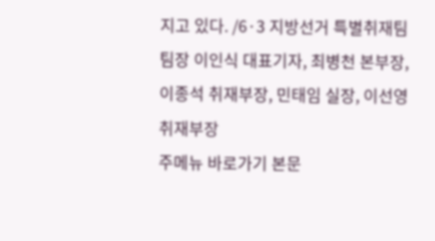지고 있다. /6·3 지방선거 특별취재팀 팀장 이인식 대표기자, 최병천 본부장, 이종석 취재부장, 민태임 실장, 이선영 취재부장
주메뉴 바로가기 본문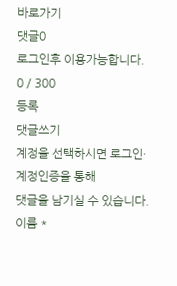바로가기
댓글0
로그인후 이용가능합니다.
0 / 300
등록
댓글쓰기
계정을 선택하시면 로그인·계정인증을 통해
댓글을 남기실 수 있습니다.
이름 *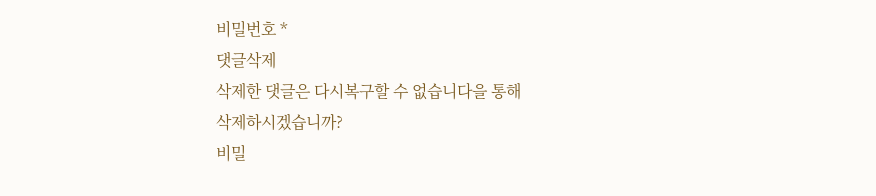비밀번호 *
댓글삭제
삭제한 댓글은 다시복구할 수 없습니다을 통해
삭제하시겠습니까?
비밀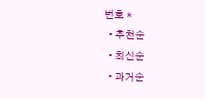번호 *
  • 추천순
  • 최신순
  • 과거순